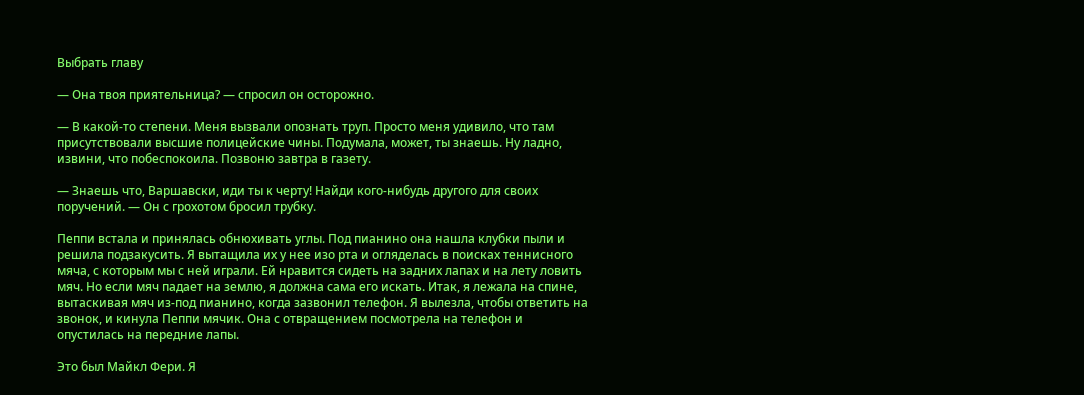Выбрать главу

— Она твоя приятельница? — спросил он осторожно.

— В какой-то степени. Меня вызвали опознать труп. Просто меня удивило, что там присутствовали высшие полицейские чины. Подумала, может, ты знаешь. Ну ладно, извини, что побеспокоила. Позвоню завтра в газету.

— Знаешь что, Варшавски, иди ты к черту! Найди кого-нибудь другого для своих поручений. — Он с грохотом бросил трубку.

Пеппи встала и принялась обнюхивать углы. Под пианино она нашла клубки пыли и решила подзакусить. Я вытащила их у нее изо рта и огляделась в поисках теннисного мяча, с которым мы с ней играли. Ей нравится сидеть на задних лапах и на лету ловить мяч. Но если мяч падает на землю, я должна сама его искать. Итак, я лежала на спине, вытаскивая мяч из-под пианино, когда зазвонил телефон. Я вылезла, чтобы ответить на звонок, и кинула Пеппи мячик. Она с отвращением посмотрела на телефон и опустилась на передние лапы.

Это был Майкл Фери. Я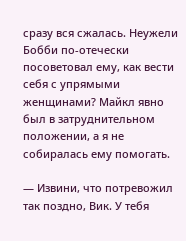сразу вся сжалась. Неужели Бобби по-отечески посоветовал ему, как вести себя с упрямыми женщинами? Майкл явно был в затруднительном положении, а я не собиралась ему помогать.

— Извини, что потревожил так поздно, Вик. У тебя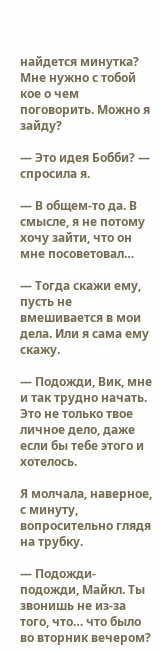найдется минутка? Мне нужно с тобой кое о чем поговорить. Можно я зайду?

— Это идея Бобби? — спросила я.

— В общем-то да. В смысле, я не потому хочу зайти, что он мне посоветовал…

— Тогда скажи ему, пусть не вмешивается в мои дела. Или я сама ему скажу.

— Подожди, Вик, мне и так трудно начать. Это не только твое личное дело, даже если бы тебе этого и хотелось.

Я молчала, наверное, с минуту, вопросительно глядя на трубку.

— Подожди-подожди, Майкл. Ты звонишь не из-за того, что… что было во вторник вечером?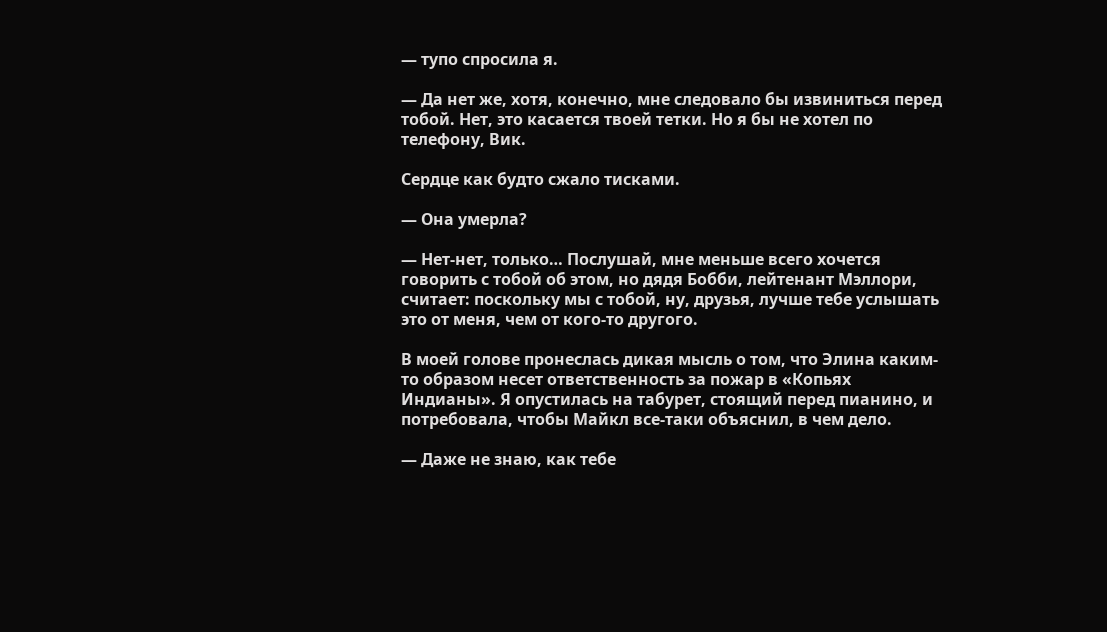— тупо спросила я.

— Да нет же, хотя, конечно, мне следовало бы извиниться перед тобой. Нет, это касается твоей тетки. Но я бы не хотел по телефону, Вик.

Сердце как будто сжало тисками.

— Она умерла?

— Нет-нет, только… Послушай, мне меньше всего хочется говорить с тобой об этом, но дядя Бобби, лейтенант Мэллори, считает: поскольку мы с тобой, ну, друзья, лучше тебе услышать это от меня, чем от кого-то другого.

В моей голове пронеслась дикая мысль о том, что Элина каким-то образом несет ответственность за пожар в «Копьях Индианы». Я опустилась на табурет, стоящий перед пианино, и потребовала, чтобы Майкл все-таки объяснил, в чем дело.

— Даже не знаю, как тебе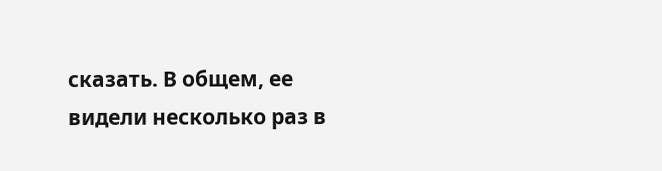сказать. В общем, ее видели несколько раз в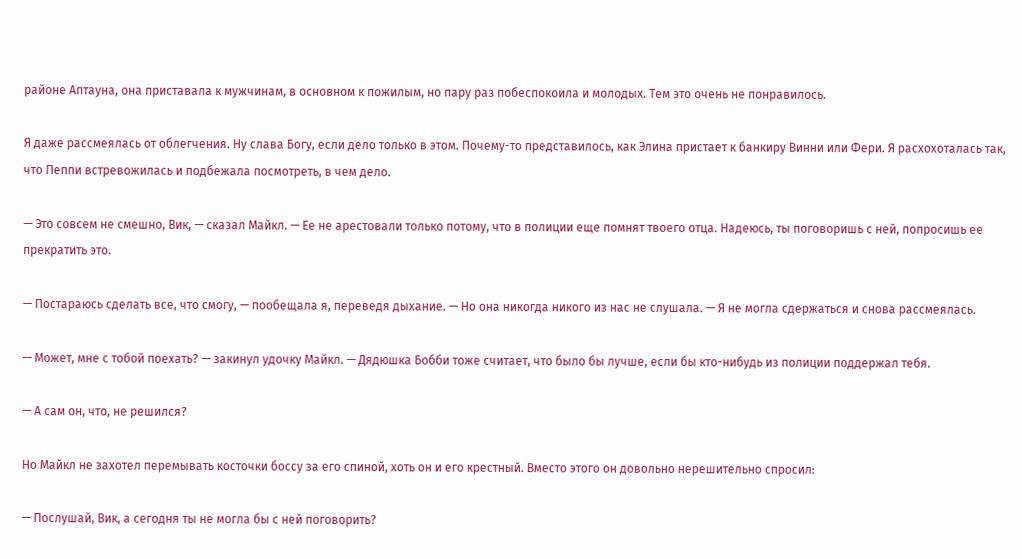районе Аптауна, она приставала к мужчинам, в основном к пожилым, но пару раз побеспокоила и молодых. Тем это очень не понравилось.

Я даже рассмеялась от облегчения. Ну слава Богу, если дело только в этом. Почему-то представилось, как Элина пристает к банкиру Винни или Фери. Я расхохоталась так, что Пеппи встревожилась и подбежала посмотреть, в чем дело.

— Это совсем не смешно, Вик, — сказал Майкл. — Ее не арестовали только потому, что в полиции еще помнят твоего отца. Надеюсь, ты поговоришь с ней, попросишь ее прекратить это.

— Постараюсь сделать все, что смогу, — пообещала я, переведя дыхание. — Но она никогда никого из нас не слушала. — Я не могла сдержаться и снова рассмеялась.

— Может, мне с тобой поехать? — закинул удочку Майкл. — Дядюшка Бобби тоже считает, что было бы лучше, если бы кто-нибудь из полиции поддержал тебя.

— А сам он, что, не решился?

Но Майкл не захотел перемывать косточки боссу за его спиной, хоть он и его крестный. Вместо этого он довольно нерешительно спросил:

— Послушай, Вик, а сегодня ты не могла бы с ней поговорить?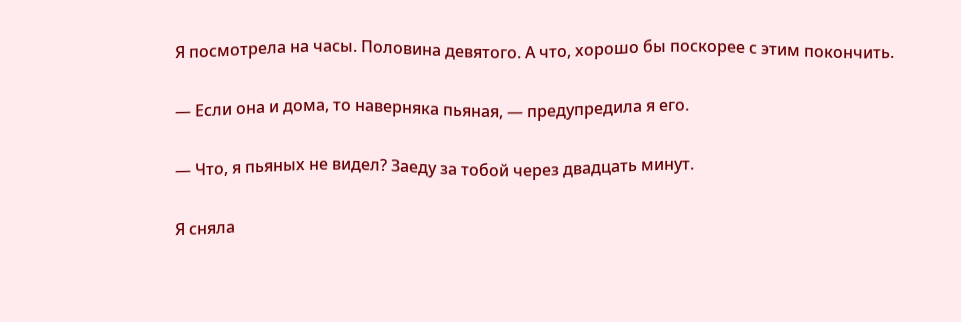Я посмотрела на часы. Половина девятого. А что, хорошо бы поскорее с этим покончить.

— Если она и дома, то наверняка пьяная, — предупредила я его.

— Что, я пьяных не видел? Заеду за тобой через двадцать минут.

Я сняла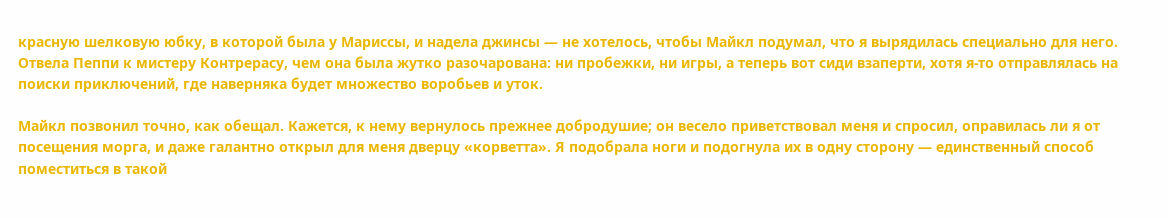красную шелковую юбку, в которой была у Мариссы, и надела джинсы — не хотелось, чтобы Майкл подумал, что я вырядилась специально для него. Отвела Пеппи к мистеру Контрерасу, чем она была жутко разочарована: ни пробежки, ни игры, а теперь вот сиди взаперти, хотя я-то отправлялась на поиски приключений, где наверняка будет множество воробьев и уток.

Майкл позвонил точно, как обещал. Кажется, к нему вернулось прежнее добродушие; он весело приветствовал меня и спросил, оправилась ли я от посещения морга, и даже галантно открыл для меня дверцу «корветта». Я подобрала ноги и подогнула их в одну сторону — единственный способ поместиться в такой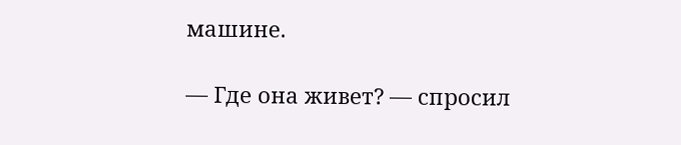машине.

— Где она живет? — спросил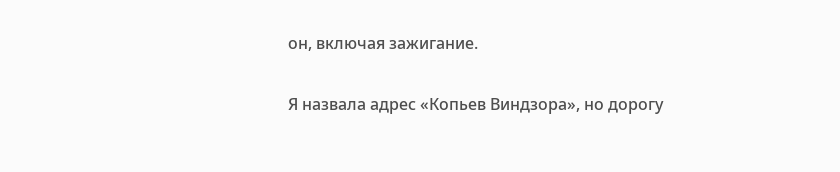он, включая зажигание.

Я назвала адрес «Копьев Виндзора», но дорогу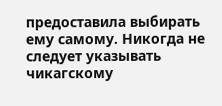предоставила выбирать ему самому. Никогда не следует указывать чикагскому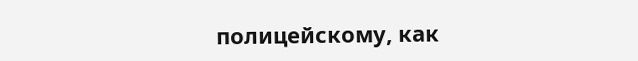полицейскому, как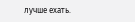лучше ехать.